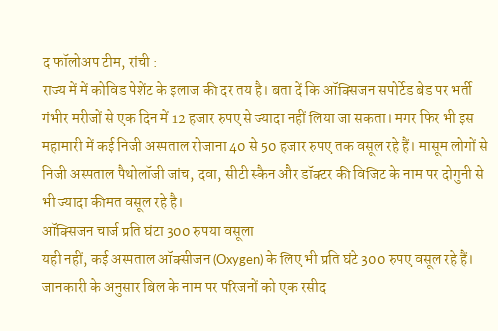द फॉलोअप टीम, रांची :
राज्य में में कोविड पेशेंट के इलाज की दर तय है। बता दें कि ऑक्सिजन सपोर्टेड बेड पर भर्ती गंभीर मरीजों से एक दिन में 12 हजार रुपए से ज्यादा नहीं लिया जा सकता। मगर फिर भी इस महामारी में कई निजी अस्पताल रोजाना 40 से 50 हजार रुपए तक वसूल रहे हैं। मासूम लोगों से निजी अस्पताल पैथोलॉजी जांच, दवा, सीटी स्कैन और डॉक्टर की विजिट के नाम पर दोगुनी से भी ज्यादा कीमत वसूल रहे है।
ऑक्सिजन चार्ज प्रति घंटा 300 रुपया वसूला
यही नहीं, कई अस्पताल ऑक्सीजन (Oxygen) के लिए भी प्रति घंटे 300 रुपए वसूल रहे हैं। जानकारी के अनुसार बिल के नाम पर परिजनों को एक रसीद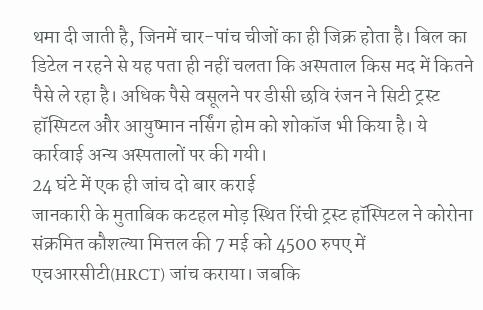थमा दी जाती है, जिनमें चार-पांच चीजों का ही जिक्र होता है। बिल का डिटेल न रहने से यह पता ही नहीं चलता कि अस्पताल किस मद में कितने पैसे ले रहा है। अधिक पैसे वसूलने पर डीसी छवि रंजन ने सिटी ट्रस्ट हॉस्पिटल और आयुष्मान नर्सिंग होम को शोकॉज भी किया है। ये कार्रवाई अन्य अस्पतालों पर की गयी।
24 घंटे में एक ही जांच दो बार कराई
जानकारी के मुताबिक कटहल मोड़ स्थित रिंची ट्रस्ट हॉस्पिटल ने कोरोना संक्रमित कौशल्या मित्तल की 7 मई को 4500 रुपए में एचआरसीटी(HRCT) जांच कराया। जबकि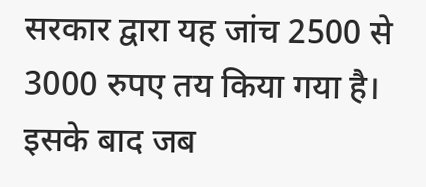सरकार द्वारा यह जांच 2500 से 3000 रुपए तय किया गया है। इसके बाद जब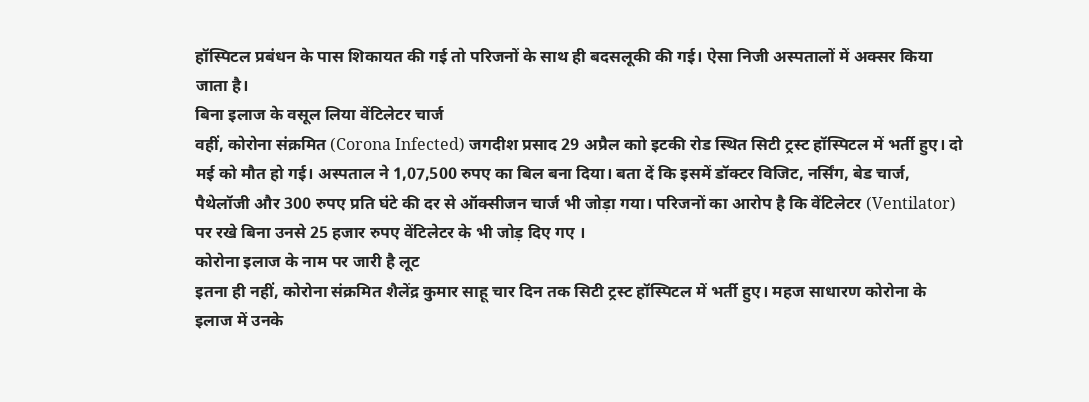हॉस्पिटल प्रबंधन के पास शिकायत की गई तो परिजनों के साथ ही बदसलूकी की गई। ऐसा निजी अस्पतालों में अक्सर किया जाता है।
बिना इलाज के वसूल लिया वेंटिलेटर चार्ज
वहीं, कोरोना संक्रमित (Corona Infected) जगदीश प्रसाद 29 अप्रैल काो इटकी रोड स्थित सिटी ट्रस्ट हॉस्पिटल में भर्ती हुए। दो मई को मौत हो गई। अस्पताल ने 1,07,500 रुपए का बिल बना दिया। बता दें कि इसमें डॉक्टर विजिट, नर्सिंग, बेड चार्ज, पैथेलॉजी और 300 रुपए प्रति घंटे की दर से ऑक्सीजन चार्ज भी जोड़ा गया। परिजनों का आरोप है कि वेंटिलेटर (Ventilator) पर रखे बिना उनसे 25 हजार रुपए वेंटिलेटर के भी जोड़ दिए गए ।
कोरोना इलाज के नाम पर जारी है लूट
इतना ही नहीं, कोरोना संक्रमित शैलेंद्र कुमार साहू चार दिन तक सिटी ट्रस्ट हॉस्पिटल में भर्ती हुए। महज साधारण कोरोना के इलाज में उनके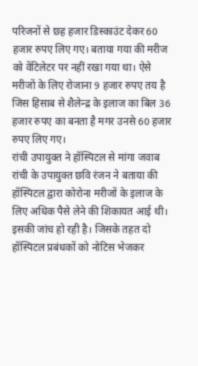परिजनों से छह हजार डिस्काउंट देकर 60 हजार रुपए लिए गए। बताया गया की मरीज को वेंटिलेटर पर नहीं रखा गया था। ऐसे मरीजों के लिए रोजाना 9 हजार रुपए तय है जिस हिसाब से शैलेन्द्र के इलाज का बिल 36 हजार रुपए का बनता है मगर उनसे 60 हजार रुपए लिए गए।
रांची उपायुक्त ने हॉस्पिटल से मांगा जवाब
रांची के उपायुक्त छवि रंजन ने बताया की हॉस्पिटल द्वारा कोरोना मरीजों के इलाज के लिए अधिक पैसे लेने की शिकायत आई थी। इसकी जांच हो रही है। जिसके तहत दो हॉस्पिटल प्रबंधकों को नोटिस भेजकर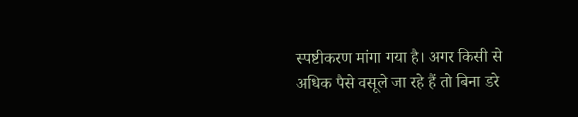स्पष्टीकरण मांगा गया है। अगर किसी से अधिक पैसे वसूले जा रहे हैं तो बिना डरे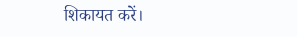शिकायत करें।